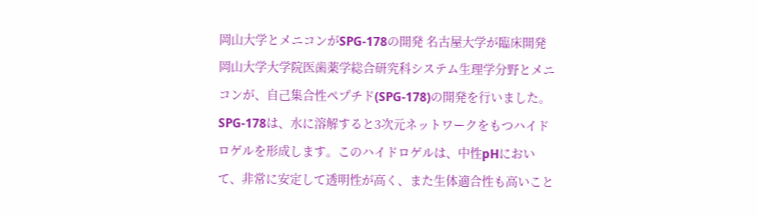岡山大学とメニコンがSPG-178の開発 名古屋大学が臨床開発
岡山大学大学院医歯薬学総合研究科システム生理学分野とメニコンが、自己集合性ペプチド(SPG-178)の開発を行いました。
SPG-178は、水に溶解すると3次元ネットワークをもつハイドロゲルを形成します。このハイドロゲルは、中性pHにおいて、非常に安定して透明性が高く、また生体適合性も高いこと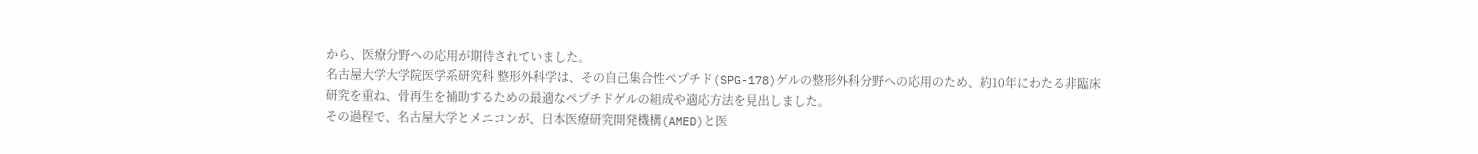から、医療分野への応用が期待されていました。
名古屋大学大学院医学系研究科 整形外科学は、その自己集合性ペプチド(SPG-178)ゲルの整形外科分野への応用のため、約10年にわたる非臨床研究を重ね、骨再生を補助するための最適なペプチドゲルの組成や適応方法を見出しました。
その過程で、名古屋大学とメニコンが、日本医療研究開発機構(AMED)と医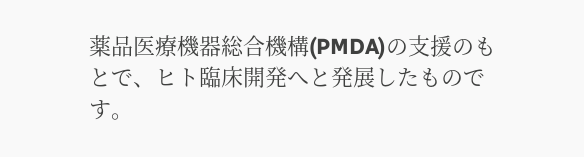薬品医療機器総合機構(PMDA)の支援のもとで、ヒト臨床開発へと発展したものです。